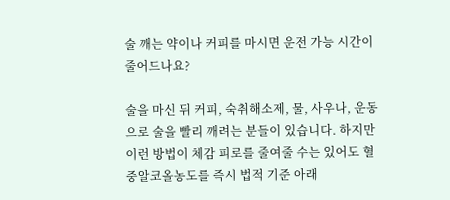술 깨는 약이나 커피를 마시면 운전 가능 시간이 줄어드나요?

술을 마신 뒤 커피, 숙취해소제, 물, 사우나, 운동으로 술을 빨리 깨려는 분들이 있습니다. 하지만 이런 방법이 체감 피로를 줄여줄 수는 있어도 혈중알코올농도를 즉시 법적 기준 아래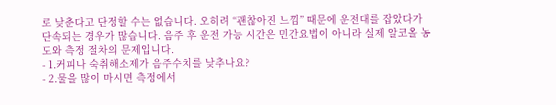로 낮춘다고 단정할 수는 없습니다. 오히려 “괜찮아진 느낌” 때문에 운전대를 잡았다가 단속되는 경우가 많습니다. 음주 후 운전 가능 시간은 민간요법이 아니라 실제 알코올 농도와 측정 절차의 문제입니다.
- 1.커피나 숙취해소제가 음주수치를 낮추나요?
- 2.물을 많이 마시면 측정에서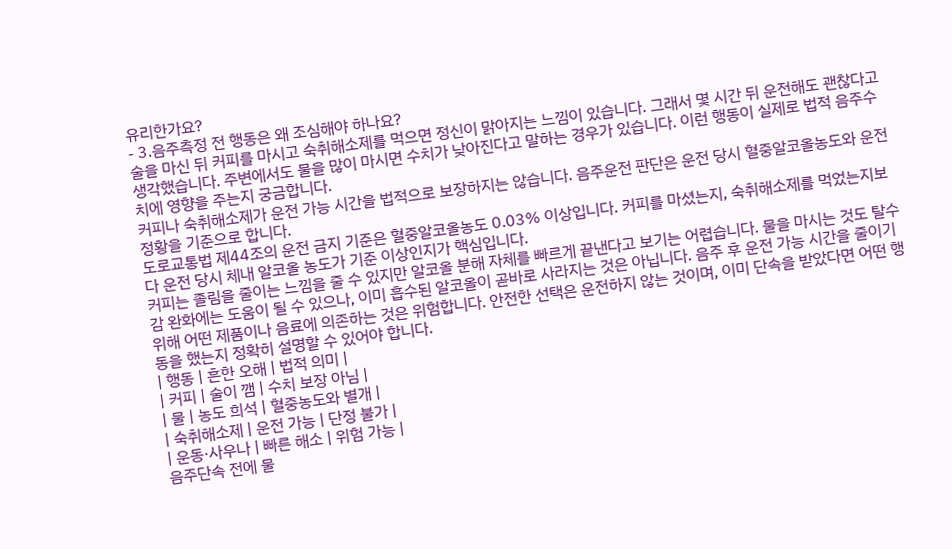유리한가요?
- 3.음주측정 전 행동은 왜 조심해야 하나요?
술을 마신 뒤 커피를 마시고 숙취해소제를 먹으면 정신이 맑아지는 느낌이 있습니다. 그래서 몇 시간 뒤 운전해도 괜찮다고 생각했습니다. 주변에서도 물을 많이 마시면 수치가 낮아진다고 말하는 경우가 있습니다. 이런 행동이 실제로 법적 음주수치에 영향을 주는지 궁금합니다.
커피나 숙취해소제가 운전 가능 시간을 법적으로 보장하지는 않습니다. 음주운전 판단은 운전 당시 혈중알코올농도와 운전 정황을 기준으로 합니다.
도로교통법 제44조의 운전 금지 기준은 혈중알코올농도 0.03% 이상입니다. 커피를 마셨는지, 숙취해소제를 먹었는지보다 운전 당시 체내 알코올 농도가 기준 이상인지가 핵심입니다.
커피는 졸림을 줄이는 느낌을 줄 수 있지만 알코올 분해 자체를 빠르게 끝낸다고 보기는 어렵습니다. 물을 마시는 것도 탈수감 완화에는 도움이 될 수 있으나, 이미 흡수된 알코올이 곧바로 사라지는 것은 아닙니다. 음주 후 운전 가능 시간을 줄이기 위해 어떤 제품이나 음료에 의존하는 것은 위험합니다. 안전한 선택은 운전하지 않는 것이며, 이미 단속을 받았다면 어떤 행동을 했는지 정확히 설명할 수 있어야 합니다.
| 행동 | 흔한 오해 | 법적 의미 |
| 커피 | 술이 깸 | 수치 보장 아님 |
| 물 | 농도 희석 | 혈중농도와 별개 |
| 숙취해소제 | 운전 가능 | 단정 불가 |
| 운동·사우나 | 빠른 해소 | 위험 가능 |
음주단속 전에 물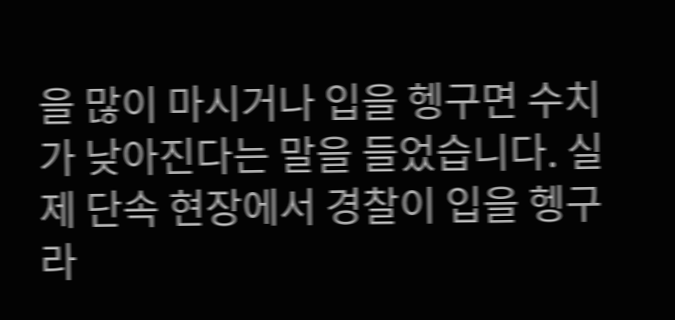을 많이 마시거나 입을 헹구면 수치가 낮아진다는 말을 들었습니다. 실제 단속 현장에서 경찰이 입을 헹구라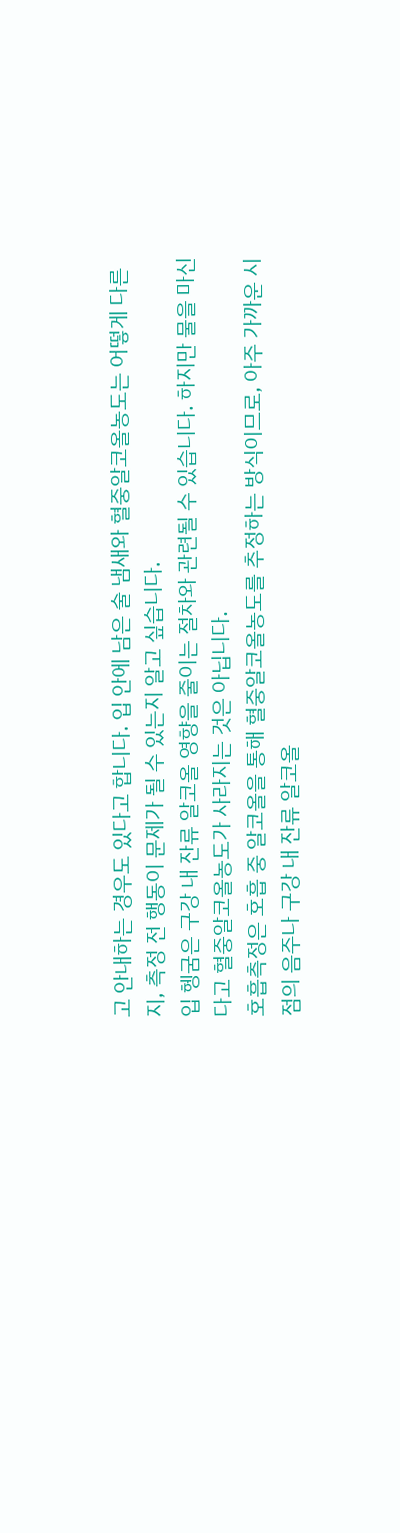고 안내하는 경우도 있다고 합니다. 입 안에 남은 술 냄새와 혈중알코올농도는 어떻게 다른지, 측정 전 행동이 문제가 될 수 있는지 알고 싶습니다.
입 헹굼은 구강 내 잔류 알코올 영향을 줄이는 절차와 관련될 수 있습니다. 하지만 물을 마신다고 혈중알코올농도가 사라지는 것은 아닙니다.
호흡측정은 호흡 중 알코올을 통해 혈중알코올농도를 추정하는 방식이므로, 아주 가까운 시점의 음주나 구강 내 잔류 알코올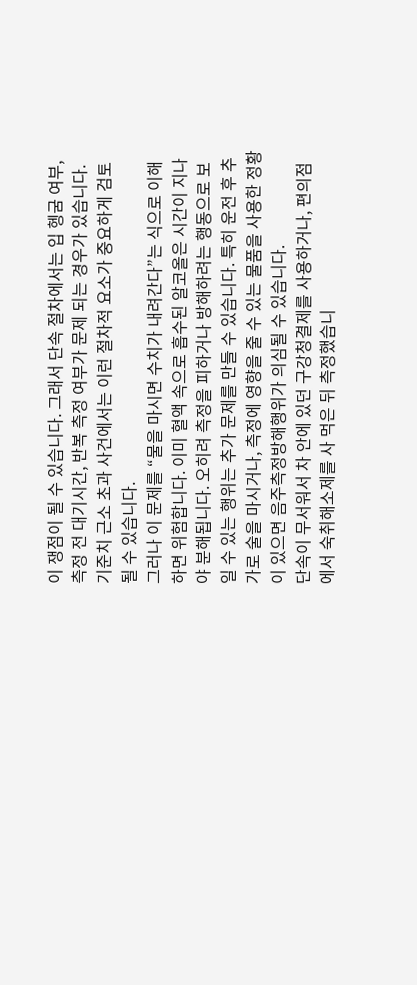이 쟁점이 될 수 있습니다. 그래서 단속 절차에서는 입 헹굼 여부, 측정 전 대기시간, 반복 측정 여부가 문제 되는 경우가 있습니다. 기준치 근소 초과 사건에서는 이런 절차적 요소가 중요하게 검토될 수 있습니다.
그러나 이 문제를 “물을 마시면 수치가 내려간다”는 식으로 이해하면 위험합니다. 이미 혈액 속으로 흡수된 알코올은 시간이 지나야 분해됩니다. 오히려 측정을 피하거나 방해하려는 행동으로 보일 수 있는 행위는 추가 문제를 만들 수 있습니다. 특히 운전 후 추가로 술을 마시거나, 측정에 영향을 줄 수 있는 물품을 사용한 정황이 있으면 음주측정방해행위가 의심될 수 있습니다.
단속이 무서워서 차 안에 있던 구강청결제를 사용하거나, 편의점에서 숙취해소제를 사 먹은 뒤 측정했습니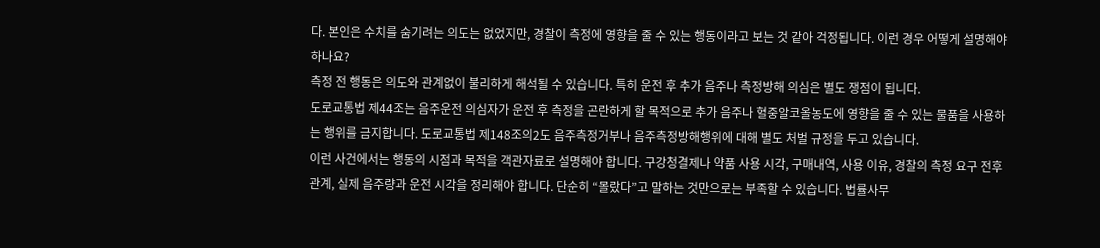다. 본인은 수치를 숨기려는 의도는 없었지만, 경찰이 측정에 영향을 줄 수 있는 행동이라고 보는 것 같아 걱정됩니다. 이런 경우 어떻게 설명해야 하나요?
측정 전 행동은 의도와 관계없이 불리하게 해석될 수 있습니다. 특히 운전 후 추가 음주나 측정방해 의심은 별도 쟁점이 됩니다.
도로교통법 제44조는 음주운전 의심자가 운전 후 측정을 곤란하게 할 목적으로 추가 음주나 혈중알코올농도에 영향을 줄 수 있는 물품을 사용하는 행위를 금지합니다. 도로교통법 제148조의2도 음주측정거부나 음주측정방해행위에 대해 별도 처벌 규정을 두고 있습니다.
이런 사건에서는 행동의 시점과 목적을 객관자료로 설명해야 합니다. 구강청결제나 약품 사용 시각, 구매내역, 사용 이유, 경찰의 측정 요구 전후 관계, 실제 음주량과 운전 시각을 정리해야 합니다. 단순히 “몰랐다”고 말하는 것만으로는 부족할 수 있습니다. 법률사무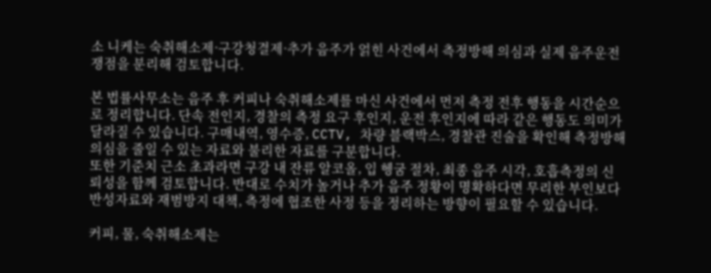소 니케는 숙취해소제·구강청결제·추가 음주가 얽힌 사건에서 측정방해 의심과 실제 음주운전 쟁점을 분리해 검토합니다.

본 법률사무소는 음주 후 커피나 숙취해소제를 마신 사건에서 먼저 측정 전후 행동을 시간순으로 정리합니다. 단속 전인지, 경찰의 측정 요구 후인지, 운전 후인지에 따라 같은 행동도 의미가 달라질 수 있습니다. 구매내역, 영수증, CCTV, 차량 블랙박스, 경찰관 진술을 확인해 측정방해 의심을 줄일 수 있는 자료와 불리한 자료를 구분합니다.
또한 기준치 근소 초과라면 구강 내 잔류 알코올, 입 헹굼 절차, 최종 음주 시각, 호흡측정의 신뢰성을 함께 검토합니다. 반대로 수치가 높거나 추가 음주 정황이 명확하다면 무리한 부인보다 반성자료와 재범방지 대책, 측정에 협조한 사정 등을 정리하는 방향이 필요할 수 있습니다.

커피, 물, 숙취해소제는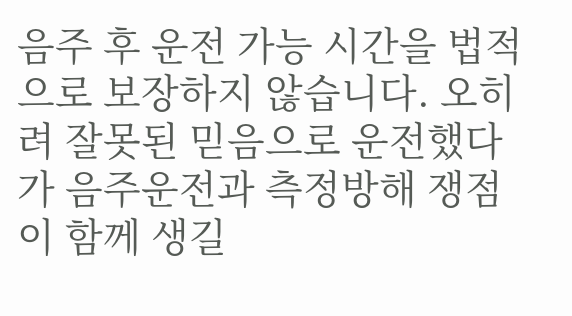음주 후 운전 가능 시간을 법적으로 보장하지 않습니다. 오히려 잘못된 믿음으로 운전했다가 음주운전과 측정방해 쟁점이 함께 생길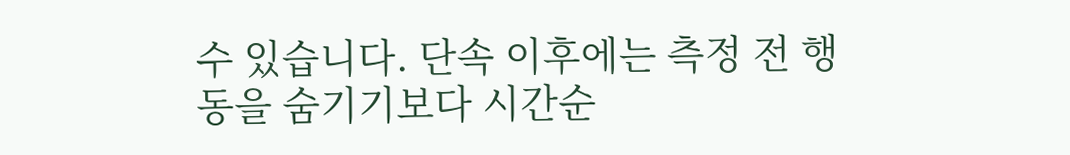수 있습니다. 단속 이후에는 측정 전 행동을 숨기기보다 시간순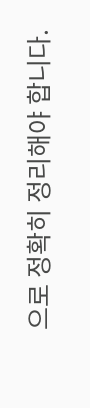으로 정확히 정리해야 합니다.